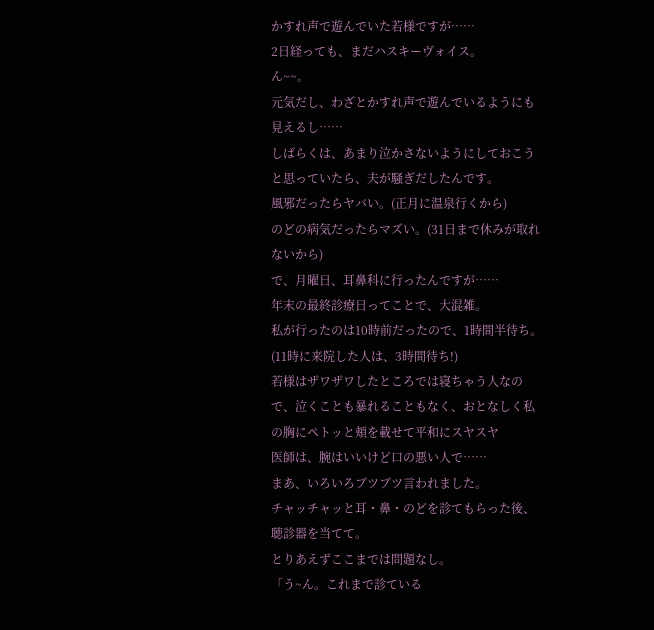かすれ声で遊んでいた若様ですが……
2日経っても、まだハスキーヴォイス。
ん~~。
元気だし、わざとかすれ声で遊んでいるようにも見えるし……
しばらくは、あまり泣かさないようにしておこうと思っていたら、夫が騒ぎだしたんです。
風邪だったらヤバい。(正月に温泉行くから)
のどの病気だったらマズい。(31日まで休みが取れないから)
で、月曜日、耳鼻科に行ったんですが……
年末の最終診療日ってことで、大混雑。
私が行ったのは10時前だったので、1時間半待ち。
(11時に来院した人は、3時間待ち!)
若様はザワザワしたところでは寝ちゃう人なので、泣くことも暴れることもなく、おとなしく私の胸にペトッと頬を載せて平和にスヤスヤ
医師は、腕はいいけど口の悪い人で……
まあ、いろいろブツブツ言われました。
チャッチャッと耳・鼻・のどを診てもらった後、聴診器を当てて。
とりあえずここまでは問題なし。
「う~ん。これまで診ている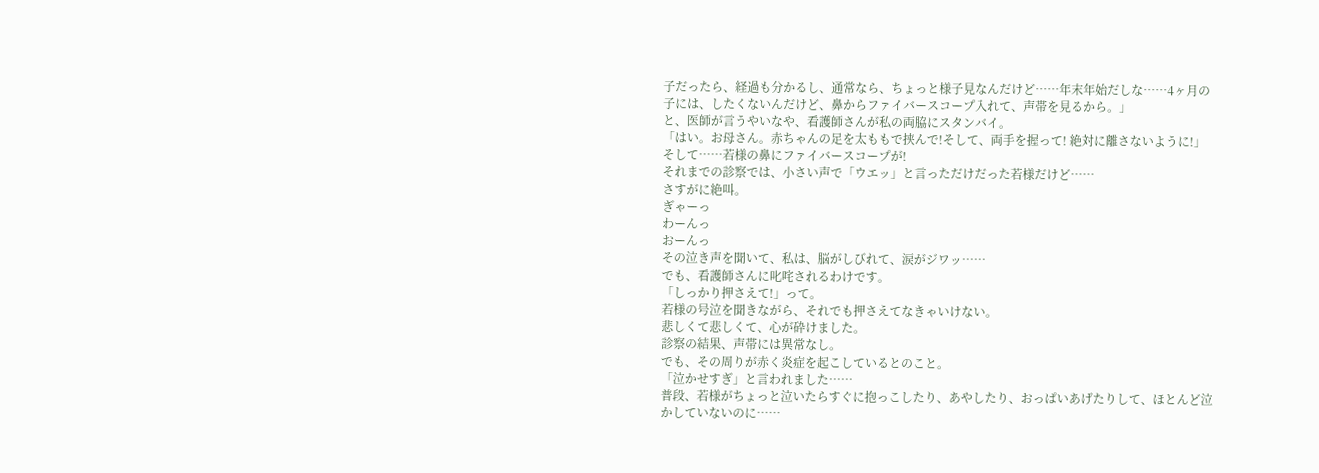子だったら、経過も分かるし、通常なら、ちょっと様子見なんだけど……年末年始だしな……4ヶ月の子には、したくないんだけど、鼻からファイバースコープ入れて、声帯を見るから。」
と、医師が言うやいなや、看護師さんが私の両脇にスタンバイ。
「はい。お母さん。赤ちゃんの足を太ももで挟んで!そして、両手を握って! 絶対に離さないように!」
そして……若様の鼻にファイバースコープが!
それまでの診察では、小さい声で「ウエッ」と言っただけだった若様だけど……
さすがに絶叫。
ぎゃーっ
わーんっ
おーんっ
その泣き声を聞いて、私は、脳がしびれて、涙がジワッ……
でも、看護師さんに叱咤されるわけです。
「しっかり押さえて!」って。
若様の号泣を聞きながら、それでも押さえてなきゃいけない。
悲しくて悲しくて、心が砕けました。
診察の結果、声帯には異常なし。
でも、その周りが赤く炎症を起こしているとのこと。
「泣かせすぎ」と言われました……
普段、若様がちょっと泣いたらすぐに抱っこしたり、あやしたり、おっぱいあげたりして、ほとんど泣かしていないのに……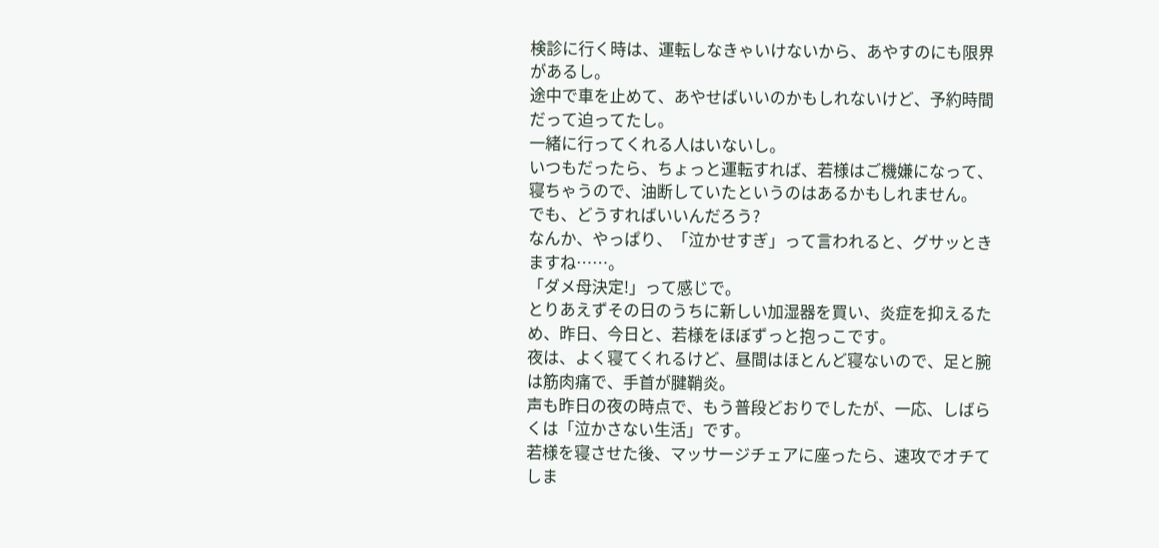検診に行く時は、運転しなきゃいけないから、あやすのにも限界があるし。
途中で車を止めて、あやせばいいのかもしれないけど、予約時間だって迫ってたし。
一緒に行ってくれる人はいないし。
いつもだったら、ちょっと運転すれば、若様はご機嫌になって、寝ちゃうので、油断していたというのはあるかもしれません。
でも、どうすればいいんだろう?
なんか、やっぱり、「泣かせすぎ」って言われると、グサッときますね……。
「ダメ母決定!」って感じで。
とりあえずその日のうちに新しい加湿器を買い、炎症を抑えるため、昨日、今日と、若様をほぼずっと抱っこです。
夜は、よく寝てくれるけど、昼間はほとんど寝ないので、足と腕は筋肉痛で、手首が腱鞘炎。
声も昨日の夜の時点で、もう普段どおりでしたが、一応、しばらくは「泣かさない生活」です。
若様を寝させた後、マッサージチェアに座ったら、速攻でオチてしま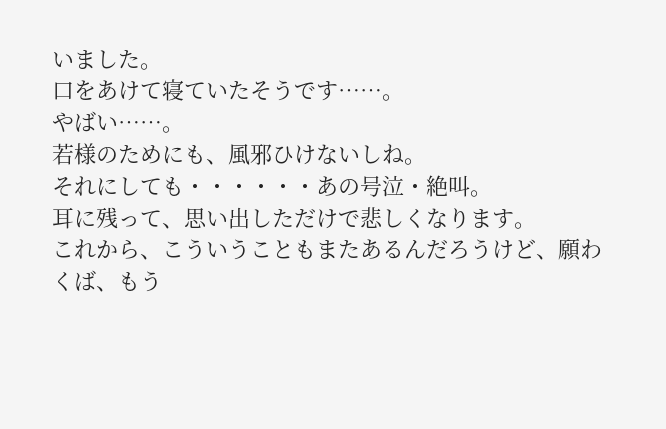いました。
口をあけて寝ていたそうです……。
やばい……。
若様のためにも、風邪ひけないしね。
それにしても・・・・・・あの号泣・絶叫。
耳に残って、思い出しただけで悲しくなります。
これから、こういうこともまたあるんだろうけど、願わくば、もう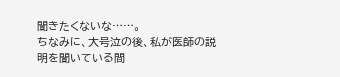聞きたくないな……。
ちなみに、大号泣の後、私が医師の説明を聞いている間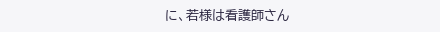に、若様は看護師さん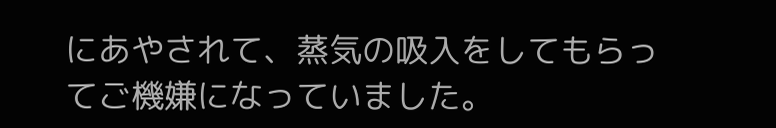にあやされて、蒸気の吸入をしてもらってご機嫌になっていました。